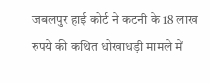जबलपुर हाई कोर्ट ने कटनी के 18 लाख रुपये की कथित धोखाधड़ी मामले में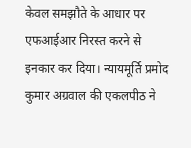केवल समझौते के आधार पर एफआईआर निरस्त करने से इनकार कर दिया। न्यायमूर्ति प्रमोद कुमार अग्रवाल की एकलपीठ ने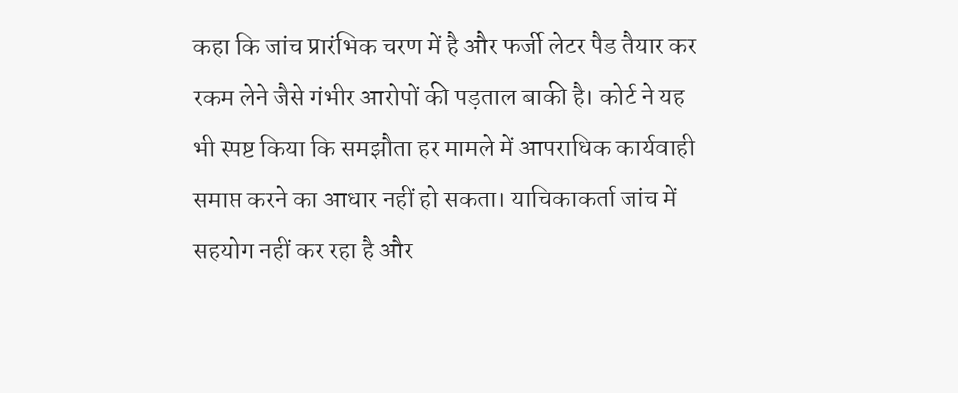कहा कि जांच प्रारंभिक चरण में है और फर्जी लेटर पैड तैयार कर रकम लेने जैसे गंभीर आरोपों की पड़ताल बाकी है। कोर्ट ने यह भी स्पष्ट किया कि समझौता हर मामले में आपराधिक कार्यवाही समाप्त करने का आधार नहीं हो सकता। याचिकाकर्ता जांच में सहयोग नहीं कर रहा है और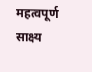महत्वपूर्ण साक्ष्य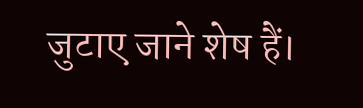जुटाए जाने शेष हैं।